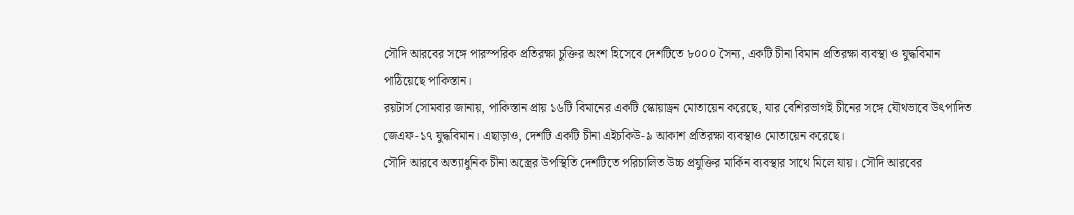সৌদি আরবের সঙ্গে পারস্পরিক প্রতিরক্ষা চুক্তির অংশ হিসেবে দেশটিতে ৮০০০ সৈন্য, একটি চীনা বিমান প্রতিরক্ষা ব্যবস্থা ও যুদ্ধবিমান পাঠিয়েছে পাকিস্তান।
রয়টার্স সোমবার জানায়, পাকিস্তান প্রায় ১৬টি বিমানের একটি স্কোয়াড্রন মোতায়েন করেছে, যার বেশিরভাগই চীনের সঙ্গে যৌথভাবে উৎপাদিত জেএফ-১৭ যুদ্ধবিমান। এছাড়াও, দেশটি একটি চীনা এইচকিউ-৯ আকাশ প্রতিরক্ষা ব্যবস্থাও মোতায়েন করেছে।
সৌদি আরবে অত্যাধুনিক চীনা অস্ত্রের উপস্থিতি দেশটিতে পরিচালিত উচ্চ প্রযুক্তির মার্কিন ব্যবস্থার সাথে মিলে যায়। সৌদি আরবের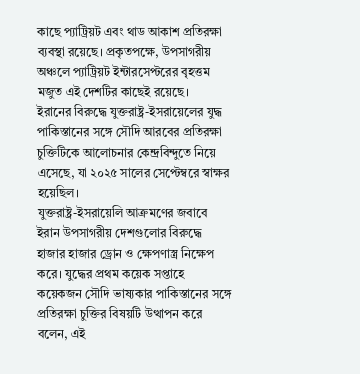কাছে প্যাট্রিয়ট এবং থাড আকাশ প্রতিরক্ষা ব্যবস্থা রয়েছে। প্রকৃতপক্ষে, উপসাগরীয় অঞ্চলে প্যাট্রিয়ট ইন্টারসেপ্টরের বৃহত্তম মজুত এই দেশটির কাছেই রয়েছে।
ইরানের বিরুদ্ধে যুক্তরাষ্ট্র-ইসরায়েলের যুদ্ধ পাকিস্তানের সঙ্গে সৌদি আরবের প্রতিরক্ষা চুক্তিটিকে আলোচনার কেন্দ্রবিন্দুতে নিয়ে এসেছে, যা ২০২৫ সালের সেপ্টেম্বরে স্বাক্ষর হয়েছিল।
যুক্তরাষ্ট্র-ইসরায়েলি আক্রমণের জবাবে ইরান উপসাগরীয় দেশগুলোর বিরুদ্ধে হাজার হাজার ড্রোন ও ক্ষেপণাস্ত্র নিক্ষেপ করে। যুদ্ধের প্রথম কয়েক সপ্তাহে কয়েকজন সৌদি ভাষ্যকার পাকিস্তানের সঙ্গে প্রতিরক্ষা চুক্তির বিষয়টি উত্থাপন করে বলেন, এই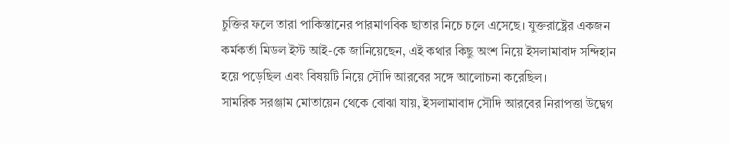চুক্তির ফলে তারা পাকিস্তানের পারমাণবিক ছাতার নিচে চলে এসেছে। যুক্তরাষ্ট্রের একজন কর্মকর্তা মিডল ইস্ট আই-কে জানিয়েছেন, এই কথার কিছু অংশ নিয়ে ইসলামাবাদ সন্দিহান হয়ে পড়েছিল এবং বিষয়টি নিয়ে সৌদি আরবের সঙ্গে আলোচনা করেছিল।
সামরিক সরঞ্জাম মোতায়েন থেকে বোঝা যায়, ইসলামাবাদ সৌদি আরবের নিরাপত্তা উদ্বেগ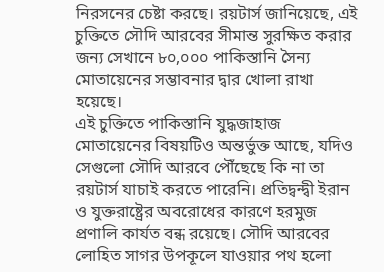নিরসনের চেষ্টা করছে। রয়টার্স জানিয়েছে, এই চুক্তিতে সৌদি আরবের সীমান্ত সুরক্ষিত করার জন্য সেখানে ৮০,০০০ পাকিস্তানি সৈন্য মোতায়েনের সম্ভাবনার দ্বার খোলা রাখা হয়েছে।
এই চুক্তিতে পাকিস্তানি যুদ্ধজাহাজ মোতায়েনের বিষয়টিও অন্তর্ভুক্ত আছে, যদিও সেগুলো সৌদি আরবে পৌঁছেছে কি না তা রয়টার্স যাচাই করতে পারেনি। প্রতিদ্বন্দ্বী ইরান ও যুক্তরাষ্ট্রের অবরোধের কারণে হরমুজ প্রণালি কার্যত বন্ধ রয়েছে। সৌদি আরবের লোহিত সাগর উপকূলে যাওয়ার পথ হলো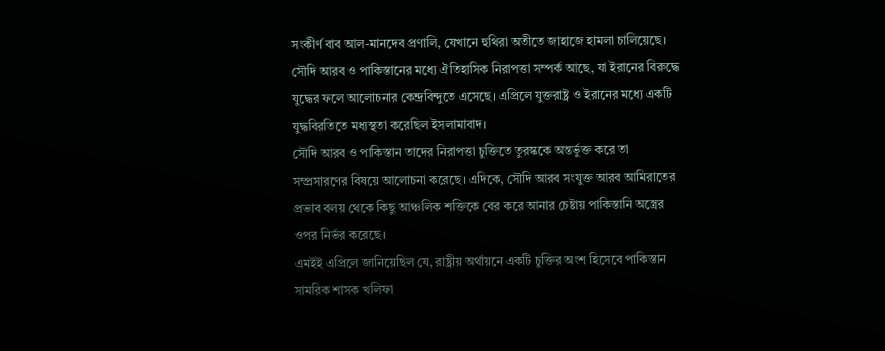সংকীর্ণ বাব আল-মানদেব প্রণালি, যেখানে হুথিরা অতীতে জাহাজে হামলা চালিয়েছে।
সৌদি আরব ও পাকিস্তানের মধ্যে ঐতিহাসিক নিরাপত্তা সম্পর্ক আছে, যা ইরানের বিরুদ্ধে যুদ্ধের ফলে আলোচনার কেন্দ্রবিন্দুতে এসেছে। এপ্রিলে যুক্তরাষ্ট্র ও ইরানের মধ্যে একটি যুদ্ধবিরতিতে মধ্যস্থতা করেছিল ইসলামাবাদ।
সৌদি আরব ও পাকিস্তান তাদের নিরাপত্তা চুক্তিতে তুরস্ককে অন্তর্ভুক্ত করে তা সম্প্রসারণের বিষয়ে আলোচনা করেছে। এদিকে, সৌদি আরব সংযুক্ত আরব আমিরাতের প্রভাব বলয় থেকে কিছু আঞ্চলিক শক্তিকে বের করে আনার চেষ্টায় পাকিস্তানি অস্ত্রের ওপর নির্ভর করেছে।
এমইই এপ্রিলে জানিয়েছিল যে, রাষ্ট্রীয় অর্থায়নে একটি চুক্তির অংশ হিসেবে পাকিস্তান সামরিক শাসক খলিফা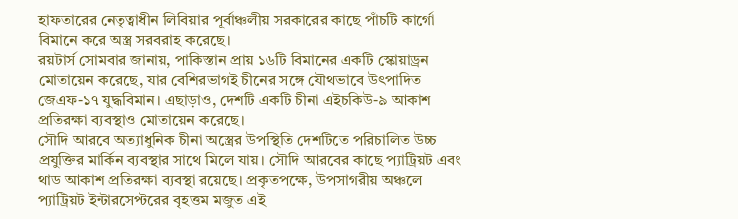হাফতারের নেতৃত্বাধীন লিবিয়ার পূর্বাঞ্চলীয় সরকারের কাছে পাঁচটি কার্গো বিমানে করে অস্ত্র সরবরাহ করেছে।
রয়টার্স সোমবার জানায়, পাকিস্তান প্রায় ১৬টি বিমানের একটি স্কোয়াড্রন মোতায়েন করেছে, যার বেশিরভাগই চীনের সঙ্গে যৌথভাবে উৎপাদিত জেএফ-১৭ যুদ্ধবিমান। এছাড়াও, দেশটি একটি চীনা এইচকিউ-৯ আকাশ প্রতিরক্ষা ব্যবস্থাও মোতায়েন করেছে।
সৌদি আরবে অত্যাধুনিক চীনা অস্ত্রের উপস্থিতি দেশটিতে পরিচালিত উচ্চ প্রযুক্তির মার্কিন ব্যবস্থার সাথে মিলে যায়। সৌদি আরবের কাছে প্যাট্রিয়ট এবং থাড আকাশ প্রতিরক্ষা ব্যবস্থা রয়েছে। প্রকৃতপক্ষে, উপসাগরীয় অঞ্চলে প্যাট্রিয়ট ইন্টারসেপ্টরের বৃহত্তম মজুত এই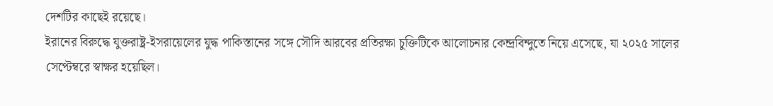দেশটির কাছেই রয়েছে।
ইরানের বিরুদ্ধে যুক্তরাষ্ট্র-ইসরায়েলের যুদ্ধ পাকিস্তানের সঙ্গে সৌদি আরবের প্রতিরক্ষা চুক্তিটিকে আলোচনার কেন্দ্রবিন্দুতে নিয়ে এসেছে, যা ২০২৫ সালের সেপ্টেম্বরে স্বাক্ষর হয়েছিল।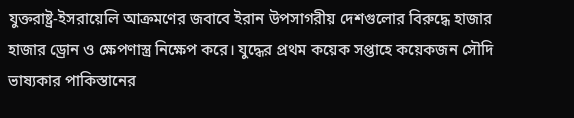যুক্তরাষ্ট্র-ইসরায়েলি আক্রমণের জবাবে ইরান উপসাগরীয় দেশগুলোর বিরুদ্ধে হাজার হাজার ড্রোন ও ক্ষেপণাস্ত্র নিক্ষেপ করে। যুদ্ধের প্রথম কয়েক সপ্তাহে কয়েকজন সৌদি ভাষ্যকার পাকিস্তানের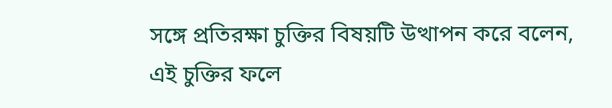সঙ্গে প্রতিরক্ষা চুক্তির বিষয়টি উত্থাপন করে বলেন, এই চুক্তির ফলে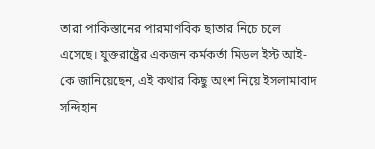তারা পাকিস্তানের পারমাণবিক ছাতার নিচে চলে এসেছে। যুক্তরাষ্ট্রের একজন কর্মকর্তা মিডল ইস্ট আই-কে জানিয়েছেন, এই কথার কিছু অংশ নিয়ে ইসলামাবাদ সন্দিহান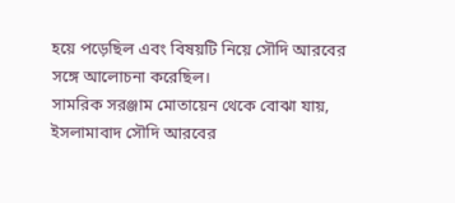হয়ে পড়েছিল এবং বিষয়টি নিয়ে সৌদি আরবের সঙ্গে আলোচনা করেছিল।
সামরিক সরঞ্জাম মোতায়েন থেকে বোঝা যায়, ইসলামাবাদ সৌদি আরবের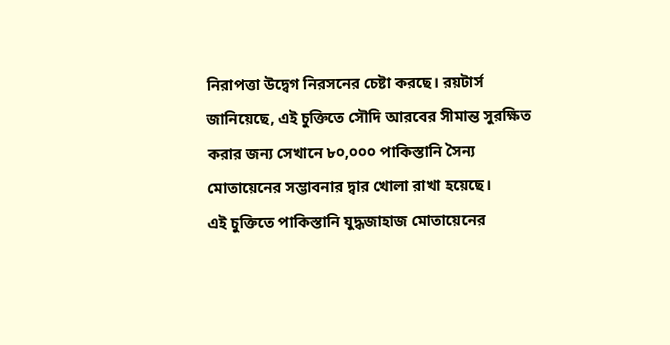নিরাপত্তা উদ্বেগ নিরসনের চেষ্টা করছে। রয়টার্স জানিয়েছে, এই চুক্তিতে সৌদি আরবের সীমান্ত সুরক্ষিত করার জন্য সেখানে ৮০,০০০ পাকিস্তানি সৈন্য মোতায়েনের সম্ভাবনার দ্বার খোলা রাখা হয়েছে।
এই চুক্তিতে পাকিস্তানি যুদ্ধজাহাজ মোতায়েনের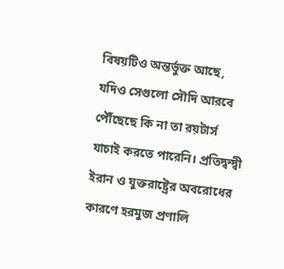বিষয়টিও অন্তর্ভুক্ত আছে, যদিও সেগুলো সৌদি আরবে পৌঁছেছে কি না তা রয়টার্স যাচাই করতে পারেনি। প্রতিদ্বন্দ্বী ইরান ও যুক্তরাষ্ট্রের অবরোধের কারণে হরমুজ প্রণালি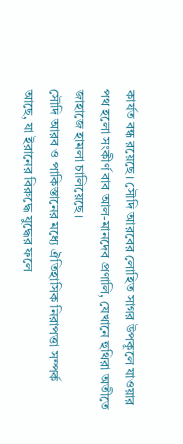কার্যত বন্ধ রয়েছে। সৌদি আরবের লোহিত সাগর উপকূলে যাওয়ার পথ হলো সংকীর্ণ বাব আল-মানদেব প্রণালি, যেখানে হুথিরা অতীতে জাহাজে হামলা চালিয়েছে।
সৌদি আরব ও পাকিস্তানের মধ্যে ঐতিহাসিক নিরাপত্তা সম্পর্ক আছে, যা ইরানের বিরুদ্ধে যুদ্ধের ফলে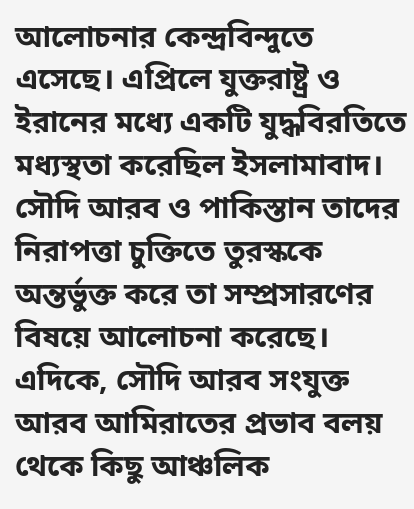আলোচনার কেন্দ্রবিন্দুতে এসেছে। এপ্রিলে যুক্তরাষ্ট্র ও ইরানের মধ্যে একটি যুদ্ধবিরতিতে মধ্যস্থতা করেছিল ইসলামাবাদ।
সৌদি আরব ও পাকিস্তান তাদের নিরাপত্তা চুক্তিতে তুরস্ককে অন্তর্ভুক্ত করে তা সম্প্রসারণের বিষয়ে আলোচনা করেছে। এদিকে, সৌদি আরব সংযুক্ত আরব আমিরাতের প্রভাব বলয় থেকে কিছু আঞ্চলিক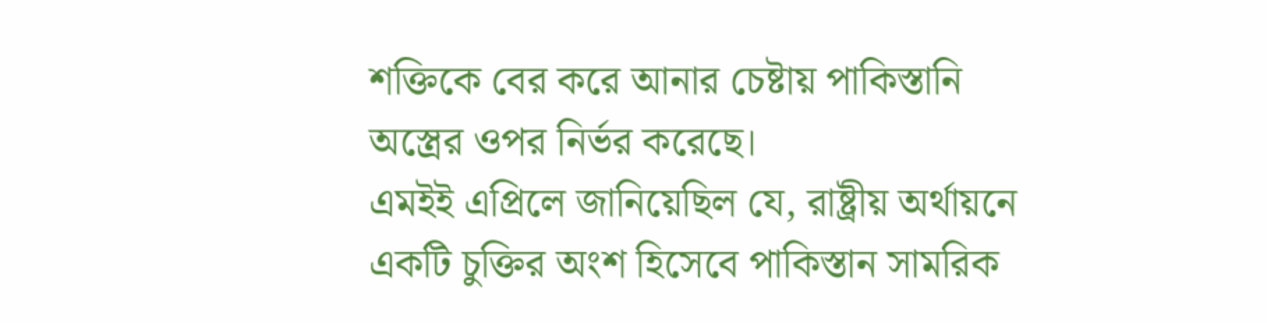শক্তিকে বের করে আনার চেষ্টায় পাকিস্তানি অস্ত্রের ওপর নির্ভর করেছে।
এমইই এপ্রিলে জানিয়েছিল যে, রাষ্ট্রীয় অর্থায়নে একটি চুক্তির অংশ হিসেবে পাকিস্তান সামরিক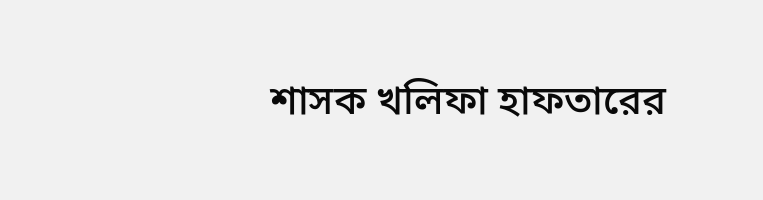শাসক খলিফা হাফতারের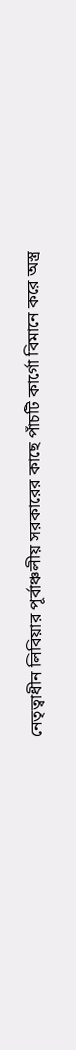নেতৃত্বাধীন লিবিয়ার পূর্বাঞ্চলীয় সরকারের কাছে পাঁচটি কার্গো বিমানে করে অস্ত্র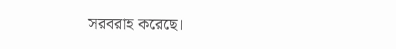সরবরাহ করেছে।